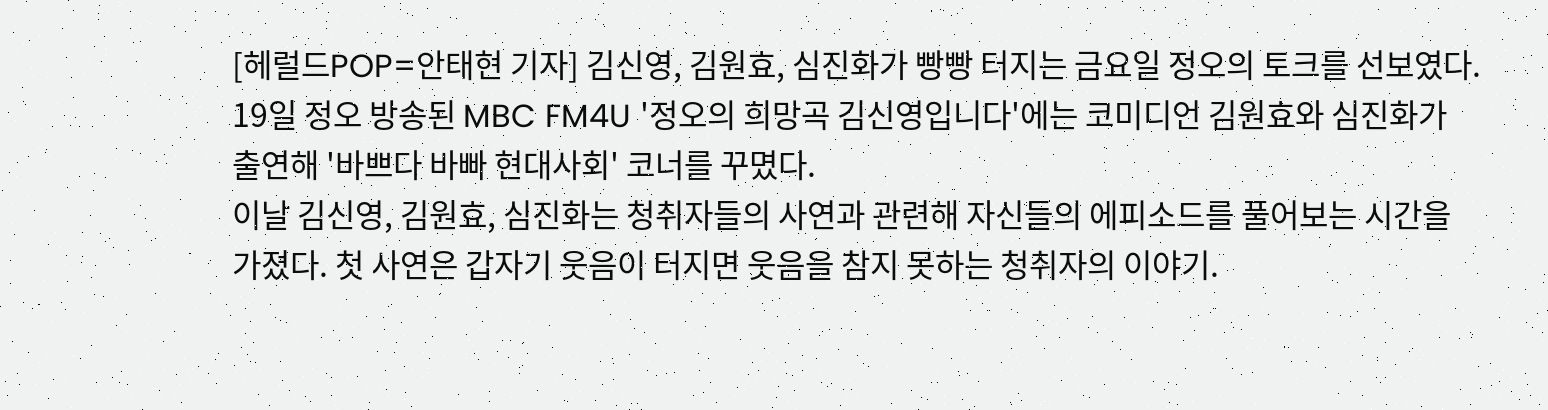[헤럴드POP=안태현 기자] 김신영, 김원효, 심진화가 빵빵 터지는 금요일 정오의 토크를 선보였다.
19일 정오 방송된 MBC FM4U '정오의 희망곡 김신영입니다'에는 코미디언 김원효와 심진화가 출연해 '바쁘다 바빠 현대사회' 코너를 꾸몄다.
이날 김신영, 김원효, 심진화는 청취자들의 사연과 관련해 자신들의 에피소드를 풀어보는 시간을 가졌다. 첫 사연은 갑자기 웃음이 터지면 웃음을 참지 못하는 청취자의 이야기.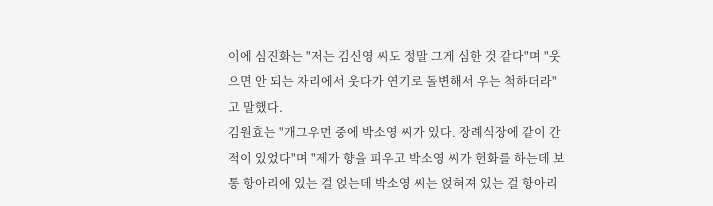이에 심진화는 "저는 김신영 씨도 정말 그게 심한 것 같다"며 "웃으면 안 되는 자리에서 웃다가 연기로 돌변해서 우는 척하더라"고 말했다.
김원효는 "개그우먼 중에 박소영 씨가 있다. 장례식장에 같이 간 적이 있었다"며 "제가 향을 피우고 박소영 씨가 헌화를 하는데 보통 항아리에 있는 걸 얹는데 박소영 씨는 얹혀져 있는 걸 항아리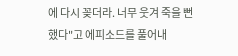에 다시 꽂더라. 너무 웃겨 죽을 뻔했다"고 에피소드를 풀어내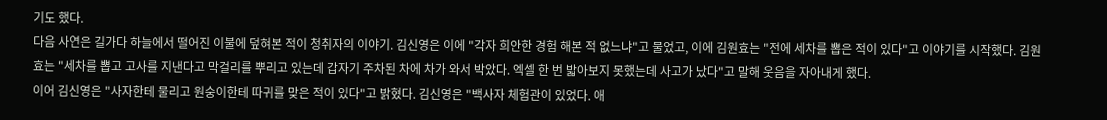기도 했다.
다음 사연은 길가다 하늘에서 떨어진 이불에 덮혀본 적이 청취자의 이야기. 김신영은 이에 "각자 희안한 경험 해본 적 없느냐"고 물었고, 이에 김원효는 "전에 세차를 뽑은 적이 있다"고 이야기를 시작했다. 김원효는 "세차를 뽑고 고사를 지낸다고 막걸리를 뿌리고 있는데 갑자기 주차된 차에 차가 와서 박았다. 엑셀 한 번 밟아보지 못했는데 사고가 났다"고 말해 웃음을 자아내게 했다.
이어 김신영은 "사자한테 물리고 원숭이한테 따귀를 맞은 적이 있다"고 밝혔다. 김신영은 "백사자 체험관이 있었다. 애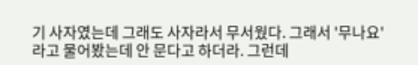기 사자였는데 그래도 사자라서 무서웠다. 그래서 '무나요'라고 물어봤는데 안 문다고 하더라. 그런데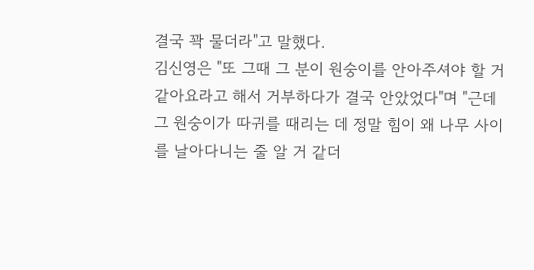결국 꽉 물더라"고 말했다.
김신영은 "또 그때 그 분이 원숭이를 안아주셔야 할 거 같아요라고 해서 거부하다가 결국 안았었다"며 "근데 그 원숭이가 따귀를 때리는 데 정말 힘이 왜 나무 사이를 날아다니는 줄 알 거 같더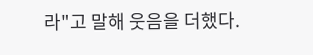라"고 말해 웃음을 더했다.